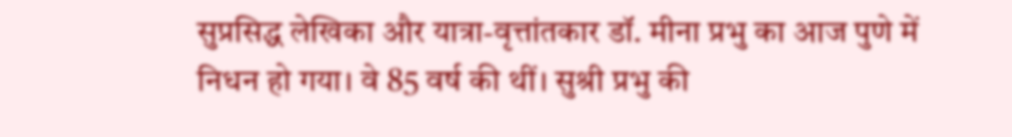सुप्रसिद्ध लेखिका और यात्रा-वृत्तांतकार डॉ. मीना प्रभु का आज पुणे में निधन हो गया। वे 85 वर्ष की थीं। सुश्री प्रभु की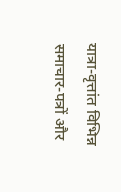यात्रा-वृत्तांत विभिन्न समाचार-पत्रों और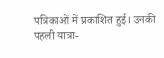पत्रिकाओं में प्रकाशित हुई। उनकी पहली यात्रा-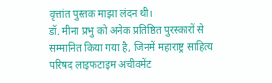वृत्तांत पुस्तक माझा लंदन थी।
डॉ. मीना प्रभु को अनेक प्रतिष्ठित पुरस्कारों से सम्मानित किया गया है, जिनमें महाराष्ट्र साहित्य परिषद लाइफटाइम अचीवमेंट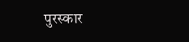पुरस्कार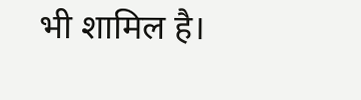भी शामिल है।